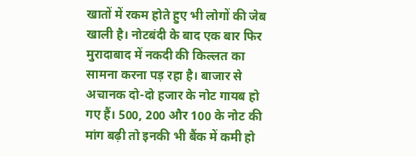खातों में रकम होते हुए भी लोगों की जेब खाली है। नोटबंदी के बाद एक बार फिर मुरादाबाद में नकदी की किल्लत का सामना करना पड़ रहा है। बाजार से अचानक दो-दो हजार के नोट गायब हो गए हैं। 500, 200 और 100 के नोट की मांग बढ़ी तो इनकी भी बैंक में कमी हो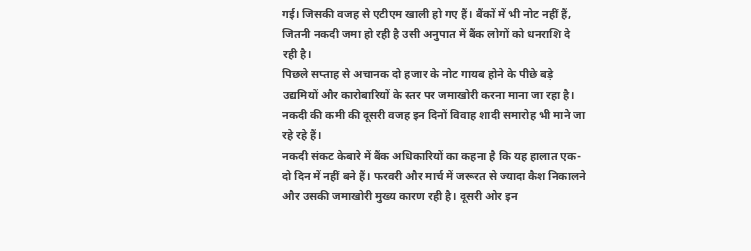गई। जिसकी वजह से एटीएम खाली हो गए हैं। बैंकों में भी नोट नहीं हैं, जितनी नकदी जमा हो रही है उसी अनुपात में बैंक लोगों को धनराशि दे रही है।
पिछले सप्ताह से अचानक दो हजार के नोट गायब होने के पीछे बड़े उद्यमियों और कारोबारियों के स्तर पर जमाखोरी करना माना जा रहा है। नकदी की कमी की दूसरी वजह इन दिनों विवाह शादी समारोह भी माने जा रहे रहे हैं।
नकदी संकट केबारे में बैंक अधिकारियों का कहना है कि यह हालात एक-दो दिन में नहीं बने हैं। फरवरी और मार्च में जरूरत से ज्यादा कैश निकालने और उसकी जमाखोरी मुख्य कारण रही है। दूसरी ओर इन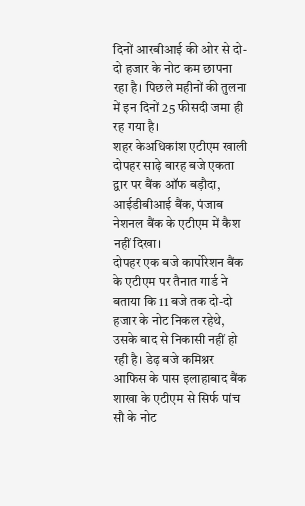दिनों आरबीआई की ओर से दो-दो हजार के नोट कम छापना रहा है। पिछले महीनों की तुलना में इन दिनों 25 फीसदी जमा ही रह गया है।
शहर केअधिकांश एटीएम खाली
दोपहर साढ़े बारह बजे एकता द्वार पर बैंक ऑफ बड़ौदा, आईडीबीआई बैंक, पंजाब नेशनल बैंक के एटीएम में कैश नहीं दिखा।
दोपहर एक बजे कार्पोरेशन बैंक के एटीएम पर तैनात गार्ड ने बताया कि 11 बजे तक दो-दो हजार के नोट निकल रहेथे, उसके बाद से निकासी नहीं हो रही है। डेढ़ बजे कमिश्नर आफिस के पास इलाहाबाद बैंक शाखा के एटीएम से सिर्फ पांच सौ के नोट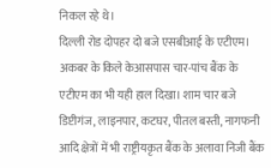निकल रहे थे।
दिल्ली रोड दोपहर दो बजे एसबीआई के एटीएम। अकबर के किले केआसपास चार-पांच बैंक के एटीएम का भी यही हाल दिखा। शाम चार बजे डिप्टीगंज, लाइनपार, कटघर, पीतल बस्ती, नागफनी आदि क्षेत्रों में भी राष्ट्रीयकृत बैंक के अलावा निजी बैंक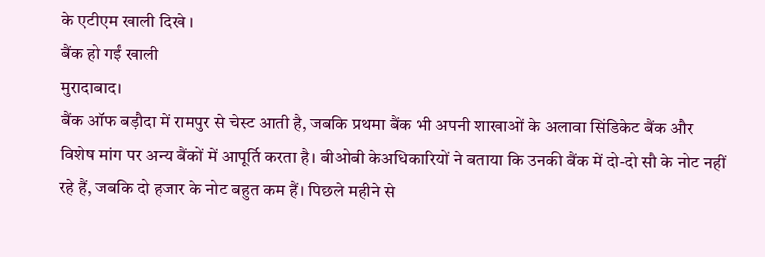के एटीएम खाली दिखे ।
बैंक हो गईं खाली
मुरादाबाद।
बैंक ऑफ बड़ौदा में रामपुर से चेस्ट आती है, जबकि प्रथमा बैंक भी अपनी शाखाओं के अलावा सिंडिकेट बैंक और विशेष मांग पर अन्य बैंकों में आपूर्ति करता है। बीओबी केअधिकारियों ने बताया कि उनकी बैंक में दो-दो सौ के नोट नहीं रहे हैं, जबकि दो हजार के नोट बहुत कम हैं। पिछले महीने से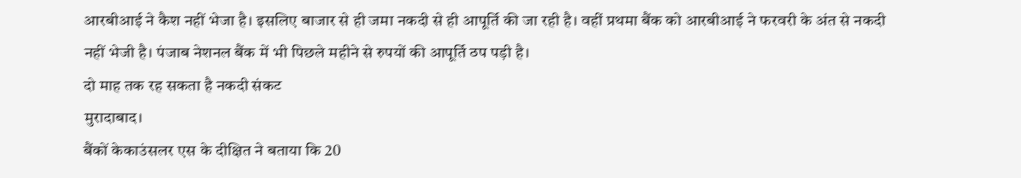आरबीआई ने कैश नहीं भेजा है। इसलिए बाजार से ही जमा नकदी से ही आपूर्ति की जा रही है। वहीं प्रथमा बैंक को आरबीआई ने फरवरी के अंत से नकदी नहीं भेजी है। पंजाब नेशनल बैंक में भी पिछले महीने से रुपयों की आपूर्ति ठप पड़ी है।
दो माह तक रह सकता है नकदी संकट
मुरादाबाद।
बैंकों केकाउंसलर एस के दीक्षित ने बताया कि 20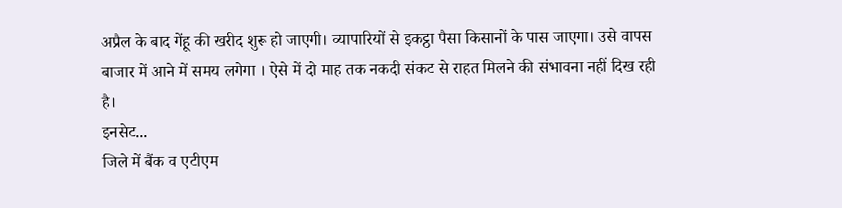अप्रैल के बाद गेंहू की खरीद शुरू हो जाएगी। व्यापारियों से इकट्ठा पैसा किसानों के पास जाएगा। उसे वापस बाजार में आने में समय लगेगा । ऐसे में दो माह तक नकदी संकट से राहत मिलने की संभावना नहीं दिख रही है।
इनसेट...
जिले में बैंक व एटीएम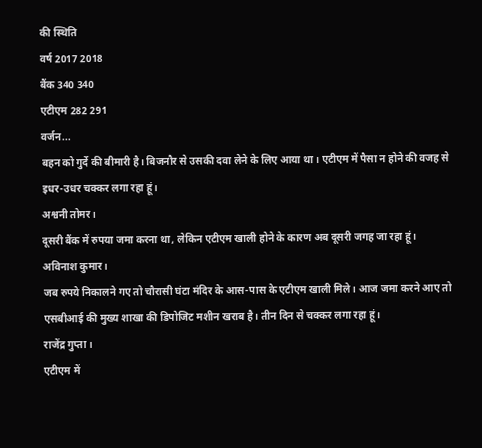की स्थिति
वर्ष 2017 2018
बैंक 340 340
एटीएम 282 291
वर्जन...
बहन को गुर्दे की बीमारी है। बिजनौर से उसकी दवा लेने के लिए आया था। एटीएम में पैसा न होने की वजह से इधर-उधर चक्कर लगा रहा हूं।
अश्वनी तोमर।
दूसरी बैंक में रुपया जमा करना था, लेकिन एटीएम खाली होने के कारण अब दूसरी जगह जा रहा हूं।
अविनाश कुमार।
जब रुपये निकालने गए तो चौरासी घंटा मंदिर के आस-पास के एटीएम खाली मिले। आज जमा करने आए तो एसबीआई की मुख्य शाखा की डिपोजिट मशीन खराब है। तीन दिन से चक्कर लगा रहा हूं।
राजेंद्र गुप्ता।
एटीएम में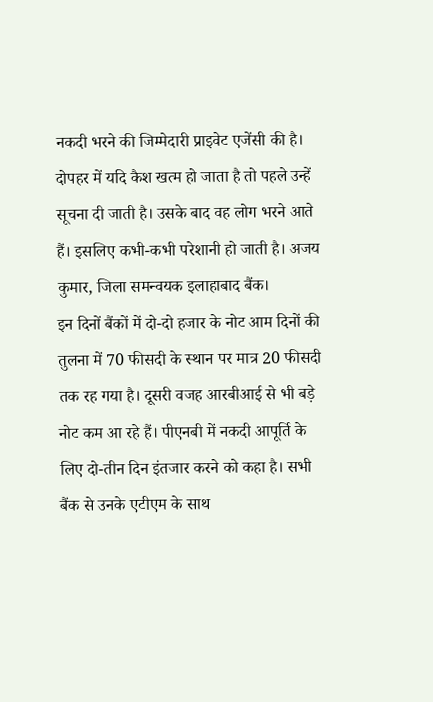नकदी भरने की जिम्मेदारी प्राइवेट एजेंसी की है। दोपहर में यदि कैश खत्म हो जाता है तो पहले उन्हें सूचना दी जाती है। उसके बाद वह लोग भरने आते हैं। इसलिए कभी-कभी परेशानी हो जाती है। अजय कुमार, जिला समन्वयक इलाहाबाद बैंक।
इन दिनों बैंकों में दो-दो हजार के नोट आम दिनों की तुलना में 70 फीसदी के स्थान पर मात्र 20 फीसदी तक रह गया है। दूसरी वजह आरबीआई से भी बड़े नोट कम आ रहे हैं। पीएनबी में नकदी आपूर्ति के लिए दो-तीन दिन इंतजार करने को कहा है। सभी बैंक से उनके एटीएम के साथ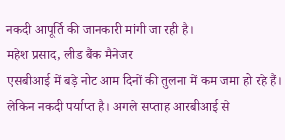नकदी आपूर्ति की जानकारी मांगी जा रही है।
महेश प्रसाद, लीड बैंक मैनेजर
एसबीआई में बड़े नोट आम दिनों की तुलना में कम जमा हो रहे हैं। लेकिन नकदी पर्याप्त है। अगले सप्ताह आरबीआई से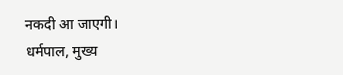नकदी आ जाएगी।
धर्मपाल, मुख्य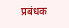प्रबंधक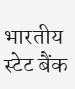भारतीय स्टेट बैंक